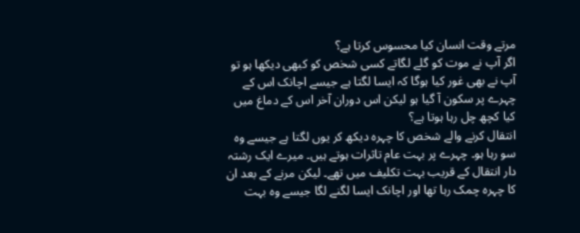مرتے وقت انسان کیا محسوس کرتا ہے؟
اگر آپ نے موت کو گلے لگاتے کسی شخص کو کبھی دیکھا ہو تو آپ نے بھی غور کیا ہوگا کہ ایسا لگتا ہے جیسے اچانک اس کے چہرے پر سکون آ گیا ہو لیکن اس دوران آخر اس کے دماغ میں کیا کچھ چل رہا ہوتا ہے؟
انتقال کرنے والے شخص کا چہرہ دیکھ کر یوں لگتا ہے جیسے وہ سو رہا ہو۔ چہرے پر بہت عام تاثرات ہوتے ہیں۔ میرے ایک رشتہ دار انتقال کے قریب بہت تکلیف میں تھے۔ لیکن مرنے کے بعد ان کا چہرہ چمک رہا تھا اور اچانک ایسا لگنے لگا جیسے وہ بہت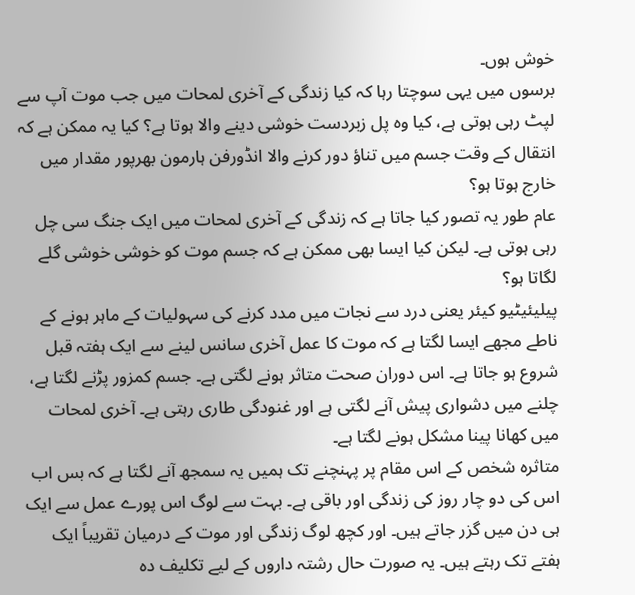خوش ہوں۔
برسوں میں یہی سوچتا رہا کہ کیا زندگی کے آخری لمحات میں جب موت آپ سے لپٹ رہی ہوتی ہے، کیا وہ پل زبردست خوشی دینے والا ہوتا ہے؟ کیا یہ ممکن ہے کہ انتقال کے وقت جسم میں تناؤ دور کرنے والا انڈورفن ہارمون بھرپور مقدار میں خارج ہوتا ہو؟
عام طور یہ تصور کیا جاتا ہے کہ زندگی کے آخری لمحات میں ایک جنگ سی چل رہی ہوتی ہے۔ لیکن کیا ایسا بھی ممکن ہے کہ جسم موت کو خوشی خوشی گلے لگاتا ہو؟
پیلیئیٹیو کیئر یعنی درد سے نجات میں مدد کرنے کی سہولیات کے ماہر ہونے کے ناطے مجھے ایسا لگتا ہے کہ موت کا عمل آخری سانس لینے سے ایک ہفتہ قبل شروع ہو جاتا ہے۔ اس دوران صحت متاثر ہونے لگتی ہے۔ جسم کمزور پڑنے لگتا ہے، چلنے میں دشواری پیش آنے لگتی ہے اور غنودگی طاری رہتی ہے۔ آخری لمحات میں کھانا پینا مشکل ہونے لگتا ہے۔
متاثرہ شخص کے اس مقام پر پہنچنے تک ہمیں یہ سمجھ آنے لگتا ہے کہ بس اب اس کی دو چار روز کی زندگی اور باقی ہے۔ بہت سے لوگ اس پورے عمل سے ایک ہی دن میں گزر جاتے ہیں۔ اور کچھ لوگ زندگی اور موت کے درمیان تقریباً ایک ہفتے تک رہتے ہیں۔ یہ صورت حال رشتہ داروں کے لیے تکلیف دہ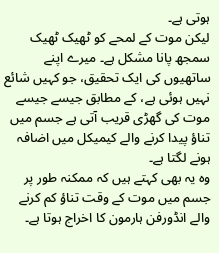ہوتی ہے۔
لیکن موت کے لمحے کو ٹھیک ٹھیک سمجھ پانا مشکل ہے۔ میرے اپنے ساتھیوں کی ایک تحقیق، جو کہیں شائع نہیں ہوئی ہے، کے مطابق جیسے جیسے موت کی گھڑی قریب آتی ہے جسم میں تناؤ پیدا کرنے والے کیمیکل میں اضافہ ہونے لگتا ہے۔
وہ یہ بھی کہتے ہیں کہ ممکنہ طور پر جسم میں موت کے وقت تناؤ کم کرنے والے انڈورفن ہارمون کا اخراج ہوتا ہے۔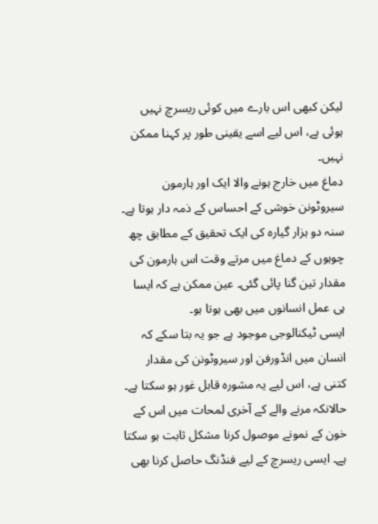لیکن کبھی اس بارے میں کوئی ریسرچ نہیں ہوئی ہے، اس لیے اسے یقینی طور پر کہنا ممکن نہیں۔
دماغ میں خارج ہونے والا ایک اور ہارمون سیروٹونن خوشی کے احساس کے ذمہ دار ہوتا ہے۔ سنہ دو ہزار گیارہ کی ایک تحقیق کے مطابق چھ چوہوں کے دماغ میں مرتے وقت اس ہارمون کی مقدار تین گنا پائی گئی۔ عین ممکن ہے کہ ایسا ہی عمل انسانوں میں بھی ہوتا ہو۔
ایسی ٹیکنالوجی موجود ہے جو یہ بتا سکے کہ انسان میں انڈورفن اور سیروٹونن کی مقدار کتنی ہے، اس لیے یہ مشورہ قابل غور ہو سکتا ہے۔ حالانکہ مرنے والے کے آخری لمحات میں اس کے خون کے نمونے موصول کرنا مشکل ثابت ہو سکتا ہے۔ ایسی ریسرچ کے لیے فنڈنگ حاصل کرنا بھی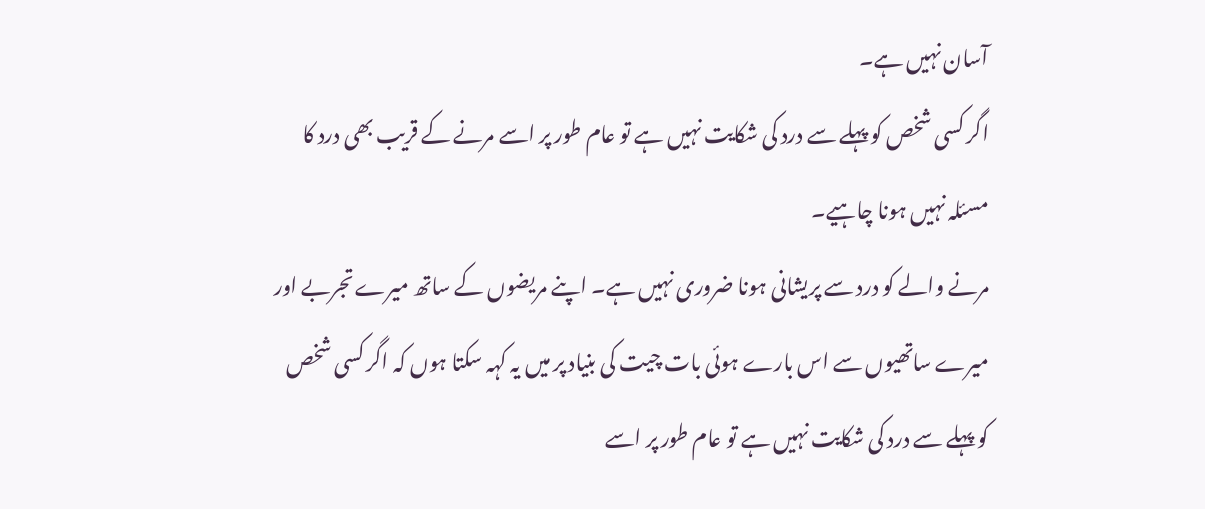آسان نہیں ہے۔
اگر کسی شخص کو پہلے سے درد کی شکایت نہیں ہے تو عام طور پر اسے مرنے کے قریب بھی درد کا مسئلہ نہیں ہونا چاہیے۔
مرنے والے کو درد سے پریشانی ہونا ضروری نہیں ہے۔ اپنے مریضوں کے ساتھ میرے تجربے اور میرے ساتھیوں سے اس بارے ہوئی بات چیت کی بنیاد پر میں یہ کہہ سکتا ہوں کہ اگر کسی شخص کو پہلے سے درد کی شکایت نہیں ہے تو عام طور پر اسے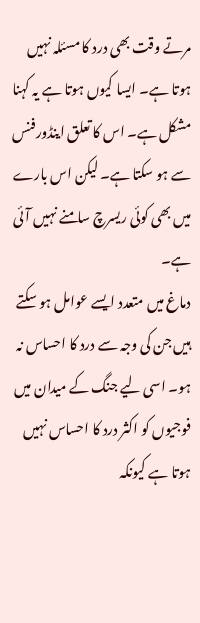مرتے وقت بھی درد کا مسئلہ نہیں ہوتا ہے۔ ایسا کیوں ہوتا ہے یہ کہنا مشکل ہے۔ اس کا تعلق اینڈورفنس سے ہو سکتا ہے۔ لیکن اس بارے میں بھی کوئی ریسرچ سامنے نہیں آئی ہے۔
دماغ میں متعدد ایسے عوامل ہو سکتے ہیں جن کی وجہ سے درد کا احساس نہ ہو۔ اسی لیے جنگ کے میدان میں فوجیوں کو اکثر درد کا احساس نہیں ہوتا ہے کیونکہ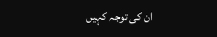ان کی توجہ کہیں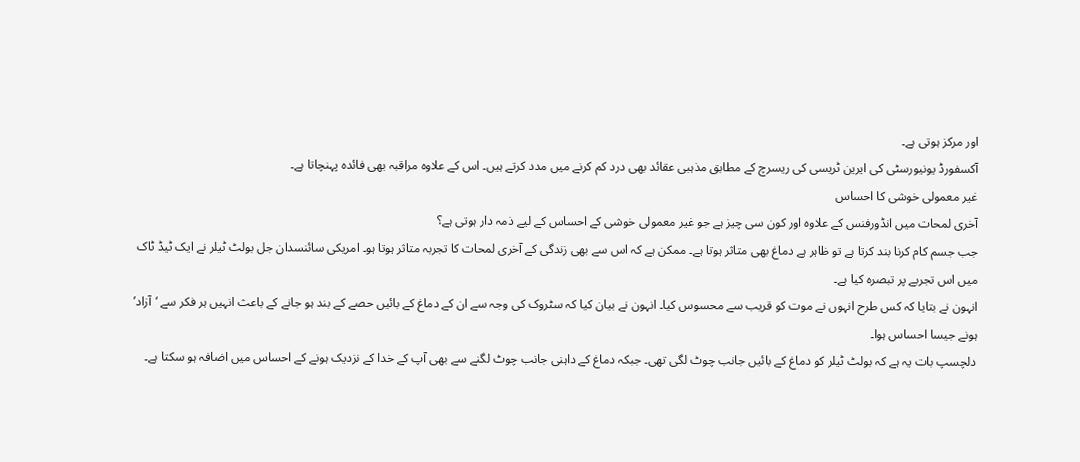اور مرکز ہوتی ہے۔
آکسفورڈ یونیورسٹی کی ایرین ٹریسی کی ریسرچ کے مطابق مذہبی عقائد بھی درد کم کرنے میں مدد کرتے ہیں۔ اس کے علاوہ مراقبہ بھی فائدہ پہنچاتا ہے۔
غیر معمولی خوشی کا احساس
آخری لمحات میں انڈورفنس کے علاوہ اور کون سی چیز ہے جو غیر معمولی خوشی کے احساس کے لیے ذمہ دار ہوتی ہے؟
جب جسم کام کرنا بند کرتا ہے تو ظاہر ہے دماغ بھی متاثر ہوتا ہے۔ ممکن ہے کہ اس سے بھی زندگی کے آخری لمحات کا تجربہ متاثر ہوتا ہو۔ امریکی سائنسدان جل بولٹ ٹیلر نے ایک ٹیڈ ٹاک میں اس تجربے پر تبصرہ کیا ہے۔
انہون نے بتایا کہ کس طرح انہوں نے موت کو قریب سے محسوس کیا۔ انہون نے بیان کیا کہ سٹروک کی وجہ سے ان کے دماغ کے بائیں حصے کے بند ہو جانے کے باعث انہیں ہر فکر سے ‘آزاد’ ہونے جیسا احساس ہوا۔
دلچسپ بات یہ ہے کہ بولٹ ٹیلر کو دماغ کے بائیں جانب چوٹ لگی تھی۔ جبکہ دماغ کے داہنی جانب چوٹ لگنے سے بھی آپ کے خدا کے نزدیک ہونے کے احساس میں اضافہ ہو سکتا ہے۔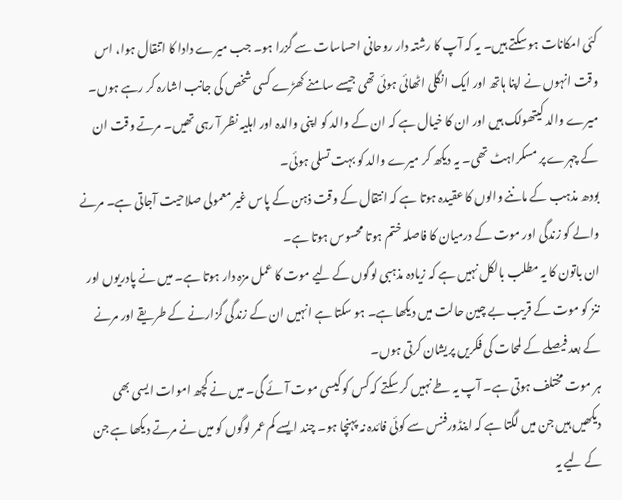کئی امکانات ہو سکتے ہیں۔ یہ کہ آپ کا رشتہ دار روحانی احساسات سے گزرا ہو۔ جب میرے دادا کا اتنقال ہوا، اس وقت انہوں نے اپنا ہاتھ اور ایک انگلی اٹھائی ہوئی تھی جیسے سامنے کھڑے کسی شخص کی جانب اشارہ کر رہے ہوں۔
میرے والد کیتھولک ہیں اور ان کا خیال ہے کہ ان کے والد کو اپنی والدہ اور اہلیہ نظر آ رہی تھیں۔ مرتے وقت ان کے چہرے پر مسکراہٹ تھی۔ یہ دیکھ کر میرے والد کو بہت تسلی ہوئی۔
بودھ مذہب کے ماننے والوں کا عقیدہ ہوتا ہے کہ انتقال کے وقت ذہن کے پاس غیر معمولی صلاحیت آجاتی ہے۔ مرنے والے کو زندگی اور موت کے درمیان کا فاصلہ ختم ہوتا محسوس ہوتا ہے۔
ان باتون کا یہ مطلب بالکل نہیں ہے کہ زیادہ مذہبی لوگوں کے لیے موت کا عمل مزہ دار ہوتا ہے۔ میں نے پادریوں اور ننز کو موت کے قریب بے چین حالت میں دیکھا ہے۔ ہو سکتا ہے انہیں ان کے زندگی گزارنے کے طریقے اور مرنے کے بعد فیصلے کے لمحات کی فکریں پریشان کرتی ہوں۔
ہر موت مختلف ہوتی ہے۔ آپ یہ طے نہیں کر سکتے کہ کس کو کیسی موت آئے گی۔ میں نے کچھ اموات ایسی بھی دیکھیں ہیں جن میں لگتا ہے کہ اینڈورفنس سے کوئی فائدہ نہ پہنچا ہو۔ چند ایسے کم عمر لوگوں کو میں نے مرتے دیکھا ہے جن کے لیے یہ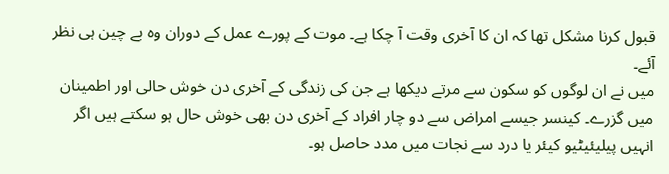قبول کرنا مشکل تھا کہ ان کا آخری وقت آ چکا ہے۔ موت کے پورے عمل کے دوران وہ بے چین ہی نظر آئے۔
میں نے ان لوگوں کو سکون سے مرتے دیکھا ہے جن کی زندگی کے آخری دن خوش حالی اور اطمینان میں گزرے۔ کینسر جیسے امراض سے دو چار افراد کے آخری دن بھی خوش حال ہو سکتے ہیں اگر انہیں پیلیئیٹیو کیئر یا درد سے نجات میں مدد حاصل ہو۔